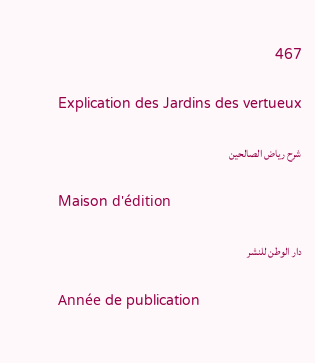467

Explication des Jardins des vertueux

شرح رياض الصالحين

Maison d'édition

دار الوطن للنشر

Année de publication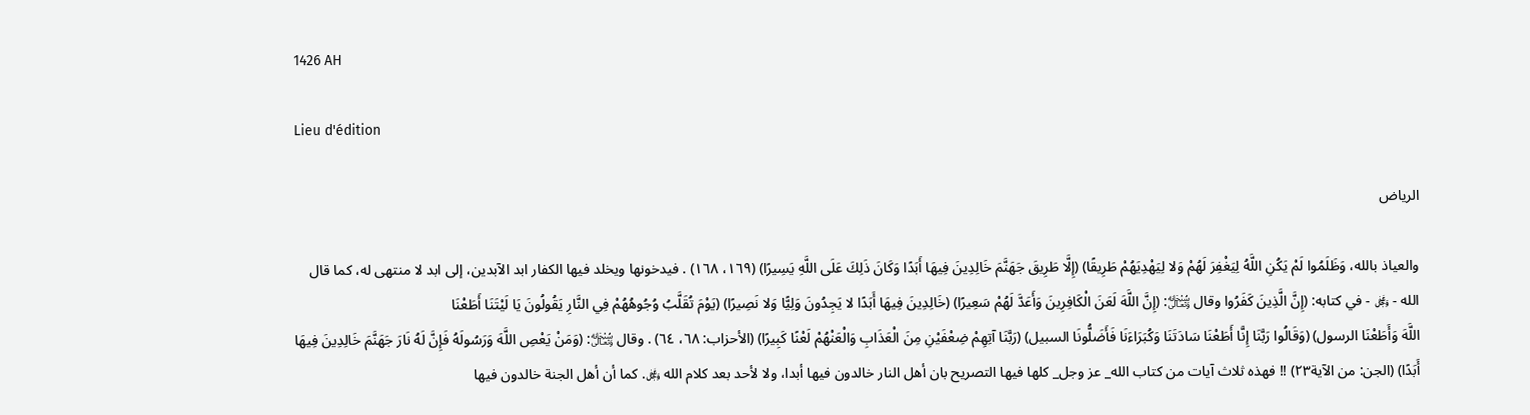1426 AH

Lieu d'édition

الرياض

والعياذ بالله، وَظَلَمُوا لَمْ يَكُنِ اللَّهُ لِيَغْفِرَ لَهُمْ وَلا لِيَهْدِيَهُمْ طَرِيقًا) (إِلَّا طَرِيقَ جَهَنَّمَ خَالِدِينَ فِيهَا أَبَدًا وَكَانَ ذَلِكَ عَلَى اللَّهِ يَسِيرًا) (١٦٩، ١٦٨) . فيدخونها ويخلد فيها الكفار ابد الآبدين، إلى ابد لا منتهى له، كما قال الله - ﷿ - في كتابه: (إِنَّ الَّذِينَ كَفَرُوا وقال ﷾: (إِنَّ اللَّهَ لَعَنَ الْكَافِرِينَ وَأَعَدَّ لَهُمْ سَعِيرًا) (خَالِدِينَ فِيهَا أَبَدًا لا يَجِدُونَ وَلِيًّا وَلا نَصِيرًا) (يَوْمَ تُقَلَّبُ وُجُوهُهُمْ فِي النَّارِ يَقُولُونَ يَا لَيْتَنَا أَطَعْنَا
اللَّهَ وَأَطَعْنَا الرسول) (وَقَالُوا رَبَّنَا إِنَّا أَطَعْنَا سَادَتَنَا وَكُبَرَاءَنَا فَأَضَلُّونَا السبيل) (رَبَّنَا آتِهِمْ ضِعْفَيْنِ مِنَ الْعَذَابِ وَالْعَنْهُمْ لَعْنًا كَبِيرًا) (الأحزاب: ٦٨، ٦٤) . وقال ﷾: (وَمَنْ يَعْصِ اللَّهَ وَرَسُولَهُ فَإِنَّ لَهُ نَارَ جَهَنَّمَ خَالِدِينَ فِيهَا أَبَدًا) (الجن: من الآية٢٣) !! فهذه ثلاث آيات من كتاب الله_ عز وجل_ كلها فيها التصريح بان أهل النار خالدون فيها أبدا، ولا لأحد بعد كلام الله ﷿. كما أن أهل الجنة خالدون فيها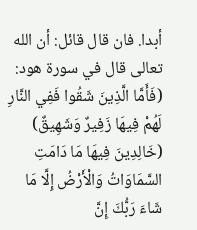أبدا. فان قال قائل: أن الله تعالى قال في سورة هود: (فَأَمَّا الَّذِينَ شَقُوا فَفِي النَّارِ لَهُمْ فِيهَا زَفِيرٌ وَشَهِيقٌ) (خَالِدِينَ فِيهَا مَا دَامَتِ السَّمَاوَاتُ وَالْأَرْضُ إِلَّا مَا شَاءَ رَبُّكَ إِنَّ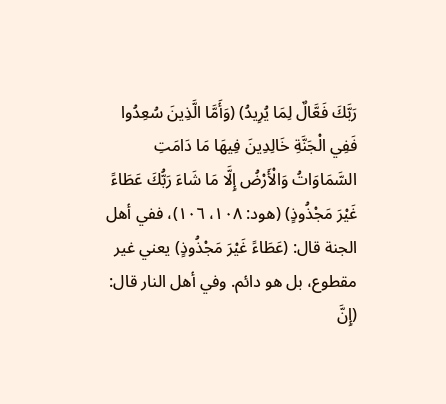رَبَّكَ فَعَّالٌ لِمَا يُرِيدُ) (وَأَمَّا الَّذِينَ سُعِدُوا فَفِي الْجَنَّةِ خَالِدِينَ فِيهَا مَا دَامَتِ السَّمَاوَاتُ وَالْأَرْضُ إِلَّا مَا شَاءَ رَبُّكَ عَطَاءً غَيْرَ مَجْذُوذٍ) (هود: ١٠٨، ١٠٦)، ففي أهل الجنة قال: (عَطَاءً غَيْرَ مَجْذُوذٍ) يعني غير مقطوع، بل هو دائم. وفي أهل النار قال:
(إِنَّ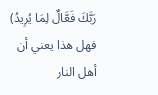رَبَّكَ فَعَّالٌ لِمَا يُرِيدُ) فهل هذا يعني أن أهل النار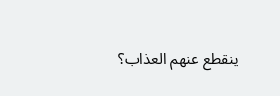ينقطع عنهم العذاب؟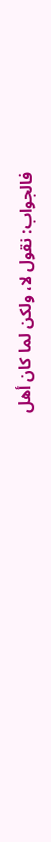فالجواب: نقول لا، ولكن لما كان أهل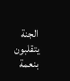الجنة يتقلبون بنعمة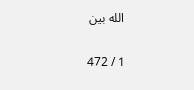الله بين

1 / 472